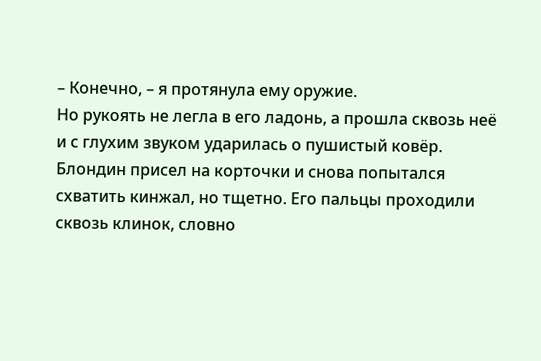– Конечно, – я протянула ему оружие.
Но рукоять не легла в его ладонь, а прошла сквозь неё и с глухим звуком ударилась о пушистый ковёр. Блондин присел на корточки и снова попытался схватить кинжал, но тщетно. Его пальцы проходили сквозь клинок, словно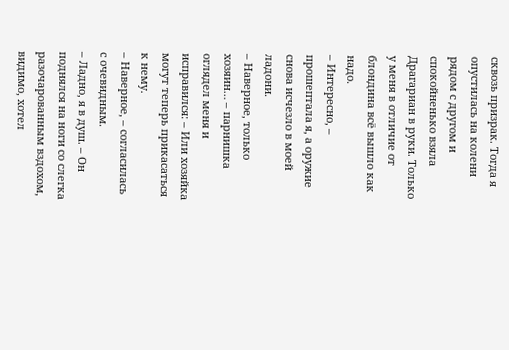сквозь призрак. Тогда я опустилась на колени рядом с другом и спокойненько взяла Драгариан в руки. Только у меня в отличие от блондина всё вышло как надо.
– Интересно, – прошептала я, а оружие снова исчезло в моей ладони.
– Наверное, только хозяин… – парнишка оглядел меня и исправился: – Или хозяйка могут теперь прикасаться к нему.
– Наверное, – согласилась с очевидным.
– Ладно, я в душ. – Он поднялся на ноги со слегка разочарованным вздохом, видимо, хотел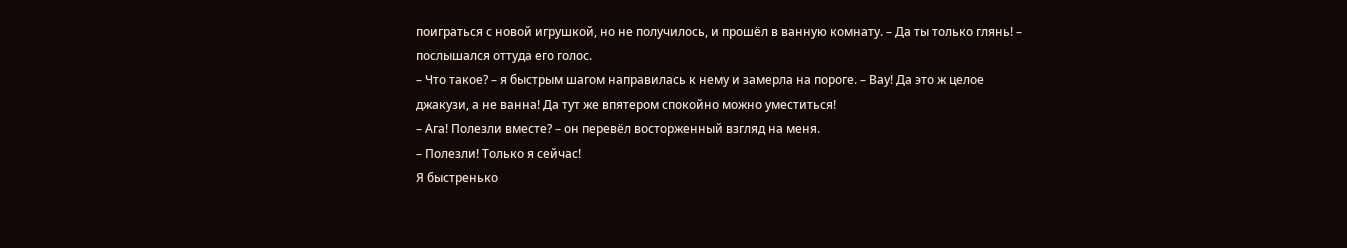поиграться с новой игрушкой, но не получилось, и прошёл в ванную комнату. – Да ты только глянь! – послышался оттуда его голос.
– Что такое? – я быстрым шагом направилась к нему и замерла на пороге. – Вау! Да это ж целое джакузи, а не ванна! Да тут же впятером спокойно можно уместиться!
– Ага! Полезли вместе? – он перевёл восторженный взгляд на меня.
– Полезли! Только я сейчас!
Я быстренько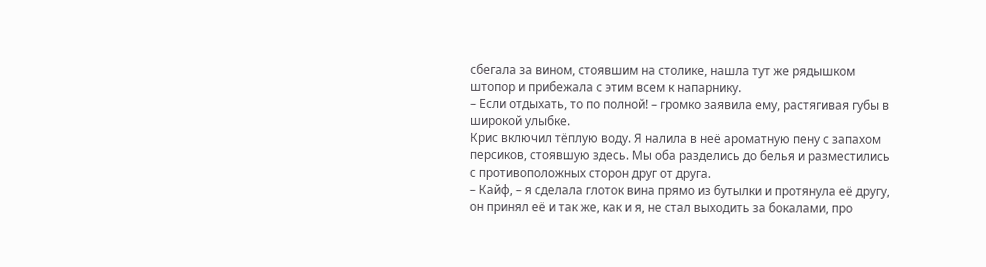сбегала за вином, стоявшим на столике, нашла тут же рядышком штопор и прибежала с этим всем к напарнику.
– Если отдыхать, то по полной! – громко заявила ему, растягивая губы в широкой улыбке.
Крис включил тёплую воду. Я налила в неё ароматную пену с запахом персиков, стоявшую здесь. Мы оба разделись до белья и разместились с противоположных сторон друг от друга.
– Кайф, – я сделала глоток вина прямо из бутылки и протянула её другу, он принял её и так же, как и я, не стал выходить за бокалами, про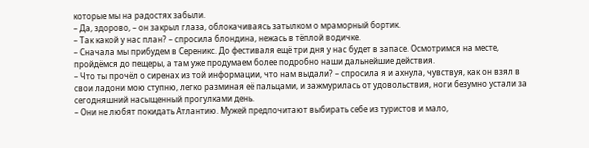которые мы на радостях забыли.
– Да, здорово, – он закрыл глаза, облокачиваясь затылком о мраморный бортик.
– Так какой у нас план? – спросила блондина, нежась в тёплой водичке.
– Сначала мы прибудем в Сереникс. До фестиваля ещё три дня у нас будет в запасе. Осмотримся на месте, пройдёмся до пещеры, а там уже продумаем более подробно наши дальнейшие действия.
– Что ты прочёл о сиренах из той информации, что нам выдали? – спросила я и ахнула, чувствуя, как он взял в свои ладони мою ступню, легко разминая её пальцами, и зажмурилась от удовольствия, ноги безумно устали за сегодняшний насыщенный прогулками день.
– Они не любят покидать Атлантию. Мужей предпочитают выбирать себе из туристов и мало,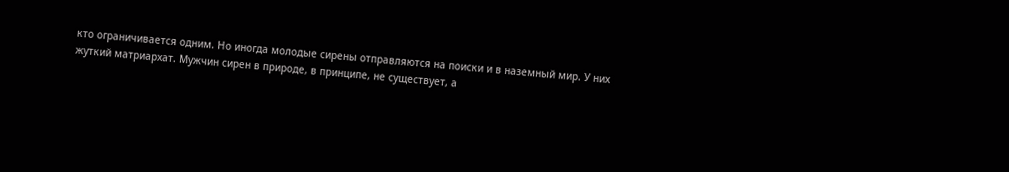кто ограничивается одним. Но иногда молодые сирены отправляются на поиски и в наземный мир. У них жуткий матриархат. Мужчин сирен в природе, в принципе, не существует, а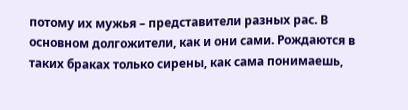потому их мужья – представители разных рас. В основном долгожители, как и они сами. Рождаются в таких браках только сирены, как сама понимаешь,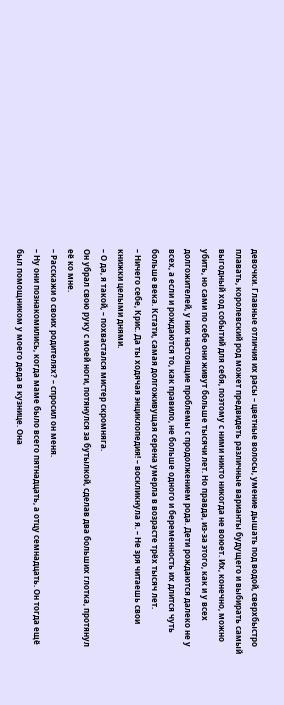девочки. Главные отличия их расы – цветные волосы, умение дышать под водой, сверхбыстро плавать, королевский род может предвидеть различные варианты будущего и выбирать самый выгодный ход событий для себя, поэтому с ними никто никогда не воюет. Их, конечно, можно убить, но сами по себе они живут больше тысячи лет. Но правда, из-за этого, как и у всех долгожителей, у них настоящие проблемы с продолжением рода. Дети рождаются далеко не у всех, а если и рождаются то, как правило, не больше одного и беременность их длится чуть больше века. Кстати, самая долгоживущая серена умерла в возрасте трёх тысяч лет.
– Ничего себе, Крис. Да ты ходячая энциклопедия! – воскликнула я. – Не зря читаешь свои книжки целыми днями.
– О да, я такой, – похвастался мистер скромняга.
Он убрал свою руку с моей ноги, потянулся за бутылкой, сделав два больших глотка, протянул её ко мне.
– Расскажи о своих родителях? – спросил он меня.
– Ну они познакомились, когда маме было всего пятнадцать, а отцу семнадцать. Он тогда ещё был помощником у моего деда в кузнице. Она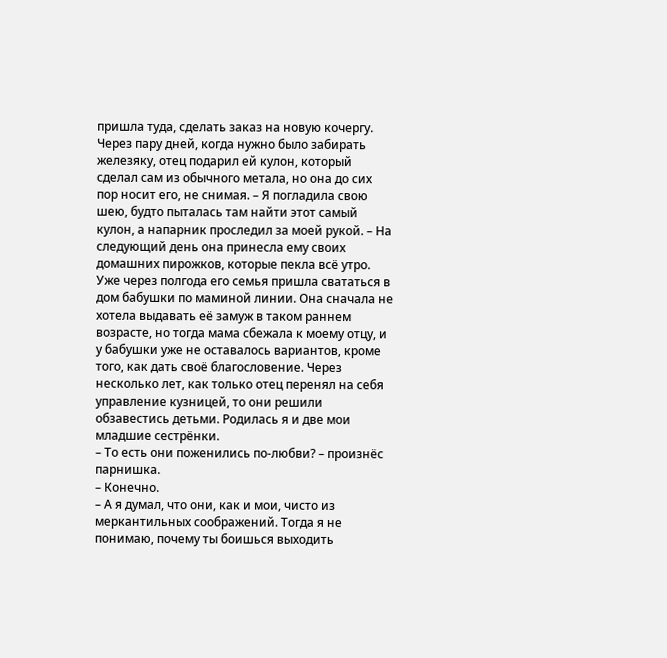пришла туда, сделать заказ на новую кочергу. Через пару дней, когда нужно было забирать железяку, отец подарил ей кулон, который сделал сам из обычного метала, но она до сих пор носит его, не снимая. – Я погладила свою шею, будто пыталась там найти этот самый кулон, а напарник проследил за моей рукой. – На следующий день она принесла ему своих домашних пирожков, которые пекла всё утро. Уже через полгода его семья пришла свататься в дом бабушки по маминой линии. Она сначала не хотела выдавать её замуж в таком раннем возрасте, но тогда мама сбежала к моему отцу, и у бабушки уже не оставалось вариантов, кроме того, как дать своё благословение. Через несколько лет, как только отец перенял на себя управление кузницей, то они решили обзавестись детьми. Родилась я и две мои младшие сестрёнки.
– То есть они поженились по-любви? – произнёс парнишка.
– Конечно.
– А я думал, что они, как и мои, чисто из меркантильных соображений. Тогда я не понимаю, почему ты боишься выходить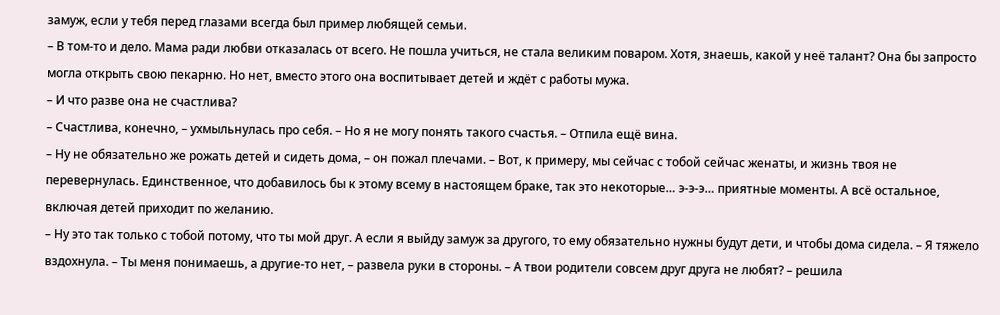замуж, если у тебя перед глазами всегда был пример любящей семьи.
– В том-то и дело. Мама ради любви отказалась от всего. Не пошла учиться, не стала великим поваром. Хотя, знаешь, какой у неё талант? Она бы запросто могла открыть свою пекарню. Но нет, вместо этого она воспитывает детей и ждёт с работы мужа.
– И что разве она не счастлива?
– Счастлива, конечно, – ухмыльнулась про себя. – Но я не могу понять такого счастья. – Отпила ещё вина.
– Ну не обязательно же рожать детей и сидеть дома, – он пожал плечами. – Вот, к примеру, мы сейчас с тобой сейчас женаты, и жизнь твоя не перевернулась. Единственное, что добавилось бы к этому всему в настоящем браке, так это некоторые… э-э-э… приятные моменты. А всё остальное, включая детей приходит по желанию.
– Ну это так только с тобой потому, что ты мой друг. А если я выйду замуж за другого, то ему обязательно нужны будут дети, и чтобы дома сидела. – Я тяжело вздохнула. – Ты меня понимаешь, а другие-то нет, – развела руки в стороны. – А твои родители совсем друг друга не любят? – решила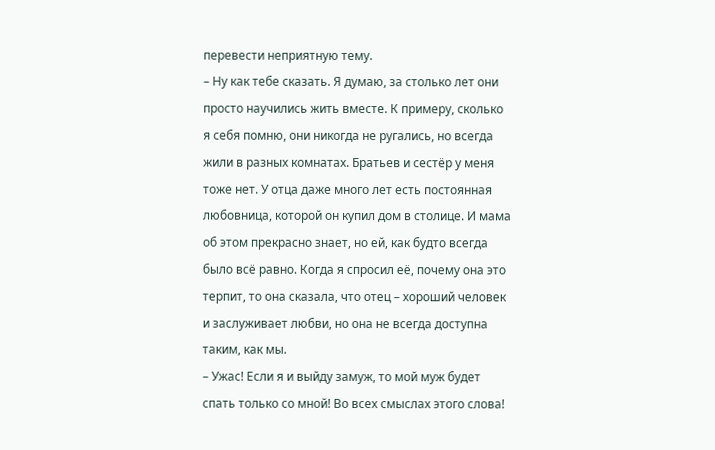перевести неприятную тему.
– Ну как тебе сказать. Я думаю, за столько лет они просто научились жить вместе. К примеру, сколько я себя помню, они никогда не ругались, но всегда жили в разных комнатах. Братьев и сестёр у меня тоже нет. У отца даже много лет есть постоянная любовница, которой он купил дом в столице. И мама об этом прекрасно знает, но ей, как будто всегда было всё равно. Когда я спросил её, почему она это терпит, то она сказала, что отец – хороший человек и заслуживает любви, но она не всегда доступна таким, как мы.
– Ужас! Если я и выйду замуж, то мой муж будет спать только со мной! Во всех смыслах этого слова!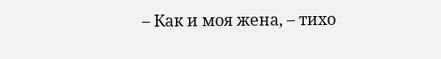– Как и моя жена, – тихо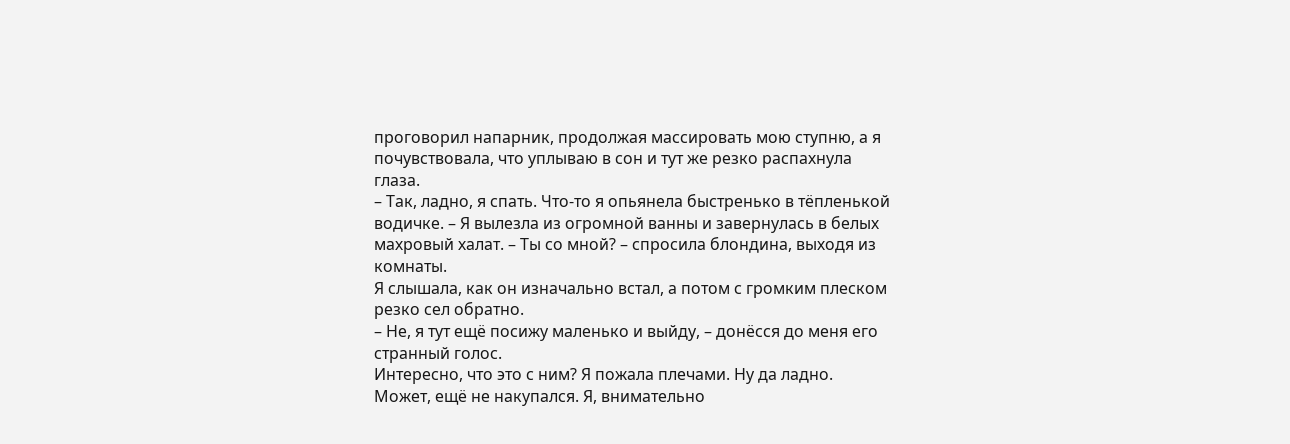проговорил напарник, продолжая массировать мою ступню, а я почувствовала, что уплываю в сон и тут же резко распахнула глаза.
– Так, ладно, я спать. Что-то я опьянела быстренько в тёпленькой водичке. – Я вылезла из огромной ванны и завернулась в белых махровый халат. – Ты со мной? – спросила блондина, выходя из комнаты.
Я слышала, как он изначально встал, а потом с громким плеском резко сел обратно.
– Не, я тут ещё посижу маленько и выйду, – донёсся до меня его странный голос.
Интересно, что это с ним? Я пожала плечами. Ну да ладно. Может, ещё не накупался. Я, внимательно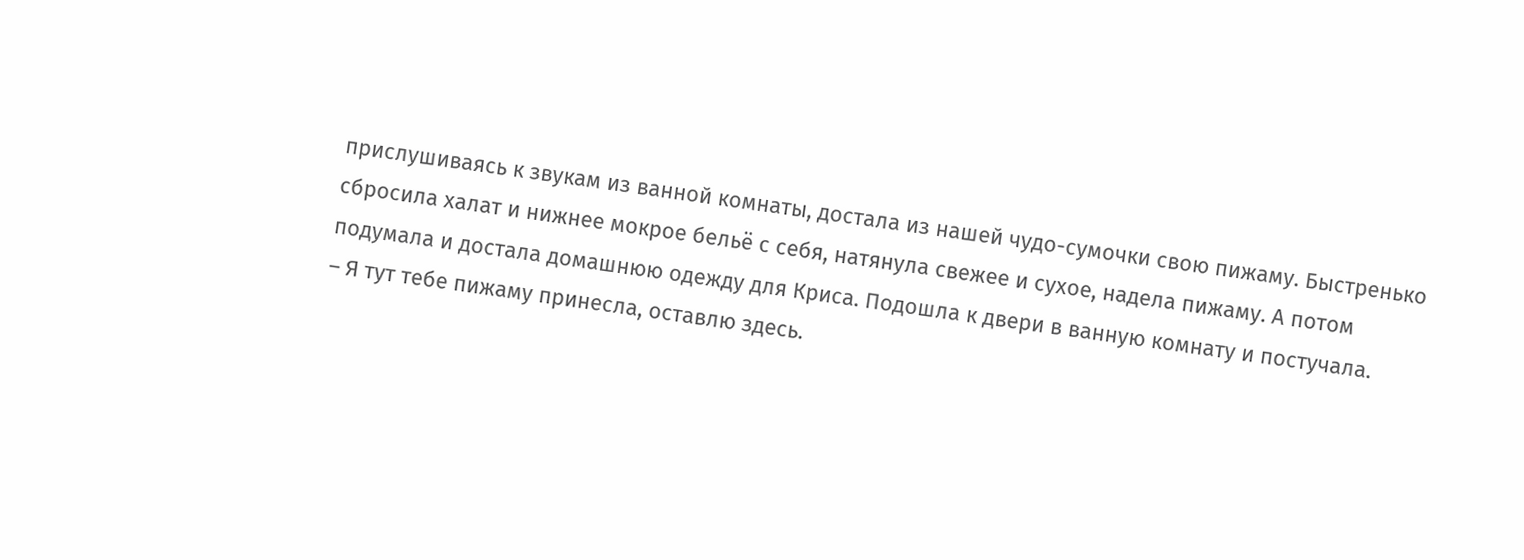прислушиваясь к звукам из ванной комнаты, достала из нашей чудо-сумочки свою пижаму. Быстренько сбросила халат и нижнее мокрое бельё с себя, натянула свежее и сухое, надела пижаму. А потом подумала и достала домашнюю одежду для Криса. Подошла к двери в ванную комнату и постучала.
– Я тут тебе пижаму принесла, оставлю здесь.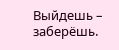Выйдешь – заберёшь.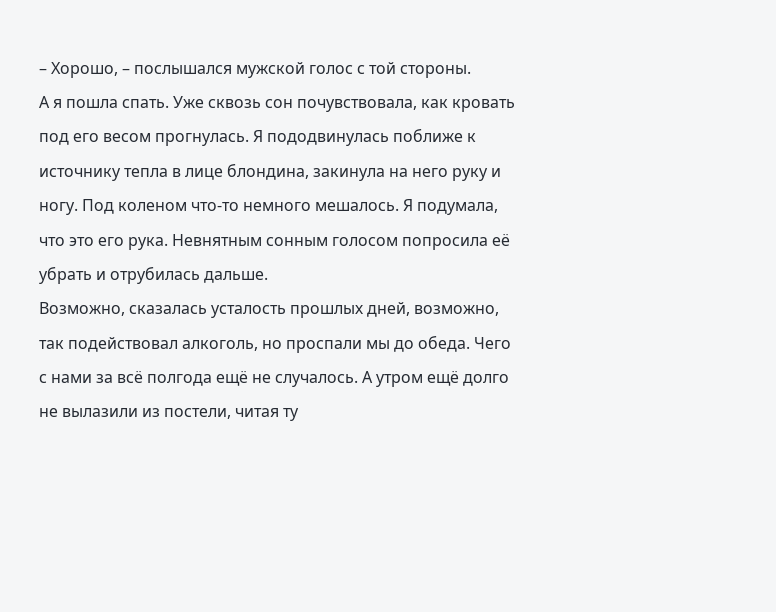– Хорошо, – послышался мужской голос с той стороны.
А я пошла спать. Уже сквозь сон почувствовала, как кровать под его весом прогнулась. Я пододвинулась поближе к источнику тепла в лице блондина, закинула на него руку и ногу. Под коленом что-то немного мешалось. Я подумала, что это его рука. Невнятным сонным голосом попросила её убрать и отрубилась дальше.
Возможно, сказалась усталость прошлых дней, возможно, так подействовал алкоголь, но проспали мы до обеда. Чего с нами за всё полгода ещё не случалось. А утром ещё долго не вылазили из постели, читая ту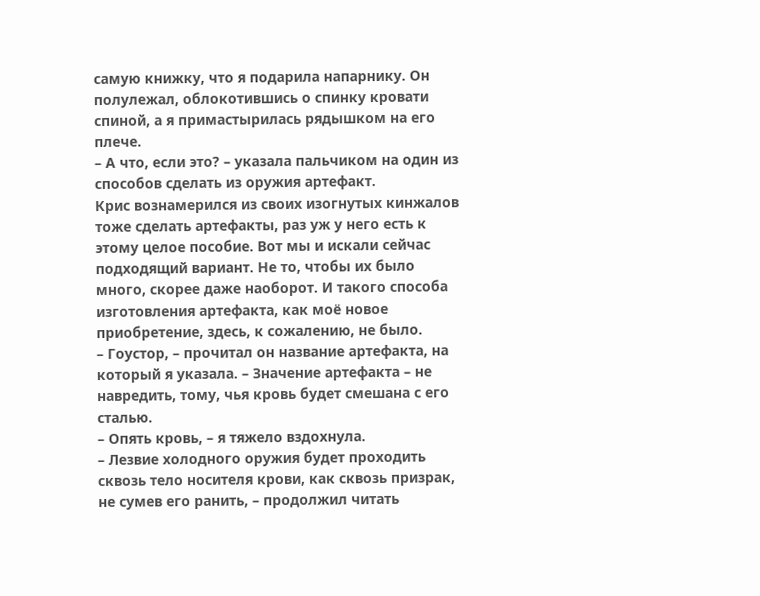самую книжку, что я подарила напарнику. Он полулежал, облокотившись о спинку кровати спиной, а я примастырилась рядышком на его плече.
– А что, если это? – указала пальчиком на один из способов сделать из оружия артефакт.
Крис вознамерился из своих изогнутых кинжалов тоже сделать артефакты, раз уж у него есть к этому целое пособие. Вот мы и искали сейчас подходящий вариант. Не то, чтобы их было много, скорее даже наоборот. И такого способа изготовления артефакта, как моё новое приобретение, здесь, к сожалению, не было.
– Гоустор, – прочитал он название артефакта, на который я указала. – Значение артефакта – не навредить, тому, чья кровь будет смешана с его сталью.
– Опять кровь, – я тяжело вздохнула.
– Лезвие холодного оружия будет проходить сквозь тело носителя крови, как сквозь призрак, не сумев его ранить, – продолжил читать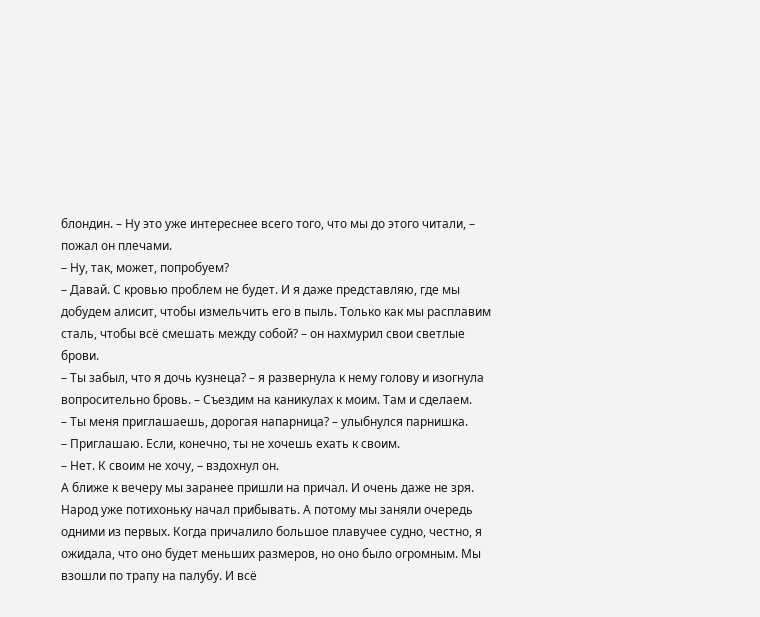блондин. – Ну это уже интереснее всего того, что мы до этого читали, – пожал он плечами.
– Ну, так, может, попробуем?
– Давай. С кровью проблем не будет. И я даже представляю, где мы добудем алисит, чтобы измельчить его в пыль. Только как мы расплавим сталь, чтобы всё смешать между собой? – он нахмурил свои светлые брови.
– Ты забыл, что я дочь кузнеца? – я развернула к нему голову и изогнула вопросительно бровь. – Съездим на каникулах к моим. Там и сделаем.
– Ты меня приглашаешь, дорогая напарница? – улыбнулся парнишка.
– Приглашаю. Если, конечно, ты не хочешь ехать к своим.
– Нет. К своим не хочу, – вздохнул он.
А ближе к вечеру мы заранее пришли на причал. И очень даже не зря. Народ уже потихоньку начал прибывать. А потому мы заняли очередь одними из первых. Когда причалило большое плавучее судно, честно, я ожидала, что оно будет меньших размеров, но оно было огромным. Мы взошли по трапу на палубу. И всё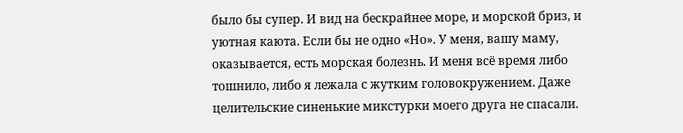было бы супер. И вид на бескрайнее море, и морской бриз, и уютная каюта. Если бы не одно «Но». У меня, вашу маму, оказывается, есть морская болезнь. И меня всё время либо тошнило, либо я лежала с жутким головокружением. Даже целительские синенькие микстурки моего друга не спасали.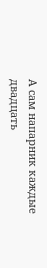А сам напарник каждые двадцать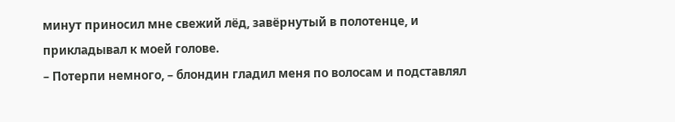минут приносил мне свежий лёд, завёрнутый в полотенце, и прикладывал к моей голове.
– Потерпи немного, – блондин гладил меня по волосам и подставлял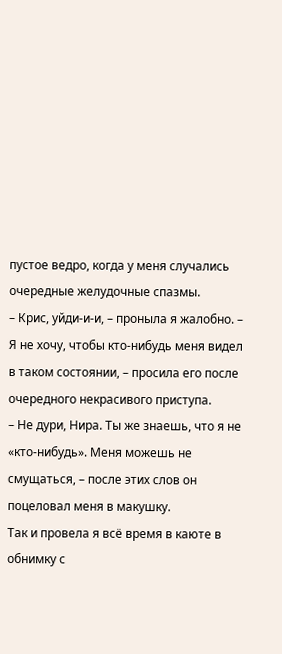пустое ведро, когда у меня случались очередные желудочные спазмы.
– Крис, уйди-и-и, – проныла я жалобно. – Я не хочу, чтобы кто-нибудь меня видел в таком состоянии, – просила его после очередного некрасивого приступа.
– Не дури, Нира. Ты же знаешь, что я не «кто-нибудь». Меня можешь не смущаться, – после этих слов он поцеловал меня в макушку.
Так и провела я всё время в каюте в обнимку с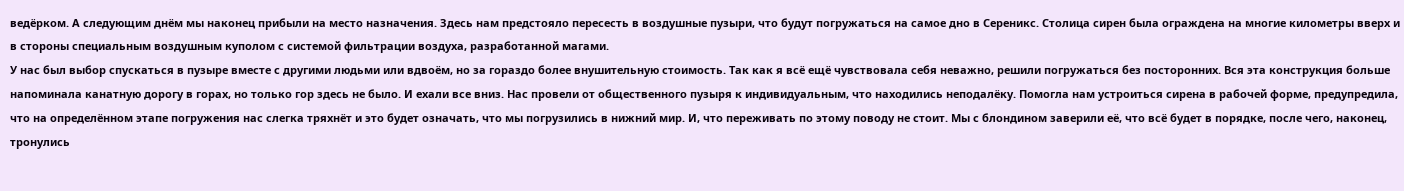ведёрком. А следующим днём мы наконец прибыли на место назначения. Здесь нам предстояло пересесть в воздушные пузыри, что будут погружаться на самое дно в Сереникс. Столица сирен была ограждена на многие километры вверх и в стороны специальным воздушным куполом с системой фильтрации воздуха, разработанной магами.
У нас был выбор спускаться в пузыре вместе с другими людьми или вдвоём, но за гораздо более внушительную стоимость. Так как я всё ещё чувствовала себя неважно, решили погружаться без посторонних. Вся эта конструкция больше напоминала канатную дорогу в горах, но только гор здесь не было. И ехали все вниз. Нас провели от общественного пузыря к индивидуальным, что находились неподалёку. Помогла нам устроиться сирена в рабочей форме, предупредила, что на определённом этапе погружения нас слегка тряхнёт и это будет означать, что мы погрузились в нижний мир. И, что переживать по этому поводу не стоит. Мы с блондином заверили её, что всё будет в порядке, после чего, наконец, тронулись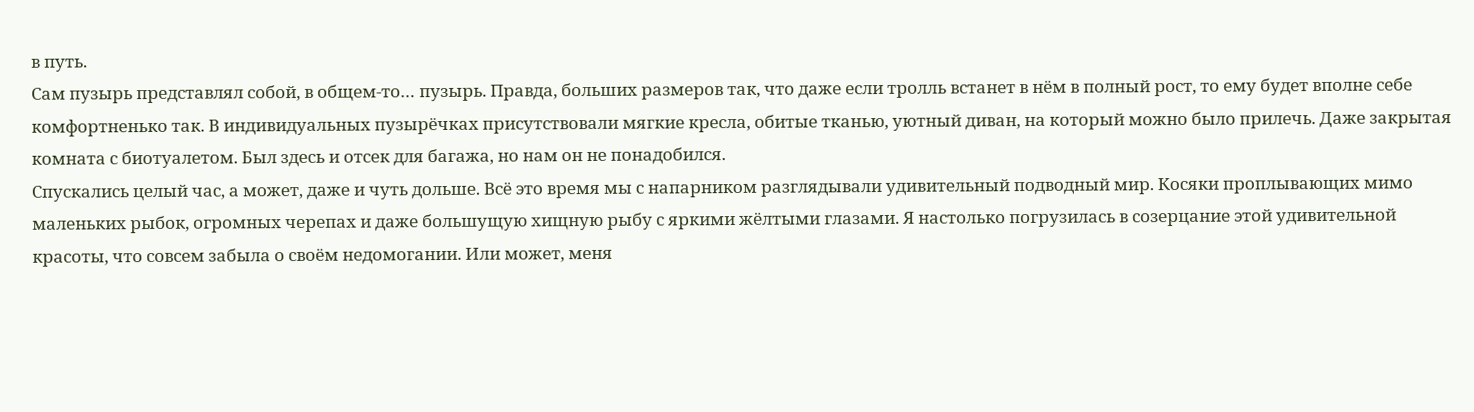в путь.
Сам пузырь представлял собой, в общем-то… пузырь. Правда, больших размеров так, что даже если тролль встанет в нём в полный рост, то ему будет вполне себе комфортненько так. В индивидуальных пузырёчках присутствовали мягкие кресла, обитые тканью, уютный диван, на который можно было прилечь. Даже закрытая комната с биотуалетом. Был здесь и отсек для багажа, но нам он не понадобился.
Спускались целый час, а может, даже и чуть дольше. Всё это время мы с напарником разглядывали удивительный подводный мир. Косяки проплывающих мимо маленьких рыбок, огромных черепах и даже большущую хищную рыбу с яркими жёлтыми глазами. Я настолько погрузилась в созерцание этой удивительной красоты, что совсем забыла о своём недомогании. Или может, меня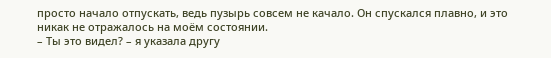просто начало отпускать, ведь пузырь совсем не качало. Он спускался плавно, и это никак не отражалось на моём состоянии.
– Ты это видел? – я указала другу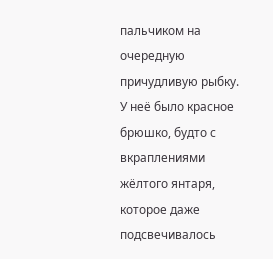пальчиком на очередную причудливую рыбку.
У неё было красное брюшко, будто с вкраплениями жёлтого янтаря, которое даже подсвечивалось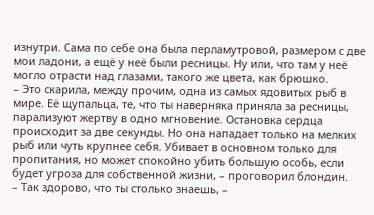изнутри. Сама по себе она была перламутровой, размером с две мои ладони, а ещё у неё были ресницы. Ну или, что там у неё могло отрасти над глазами, такого же цвета, как брюшко.
– Это скарила, между прочим, одна из самых ядовитых рыб в мире. Её щупальца, те, что ты наверняка приняла за ресницы, парализуют жертву в одно мгновение. Остановка сердца происходит за две секунды. Но она нападает только на мелких рыб или чуть крупнее себя. Убивает в основном только для пропитания, но может спокойно убить большую особь, если будет угроза для собственной жизни, – проговорил блондин.
– Так здорово, что ты столько знаешь, –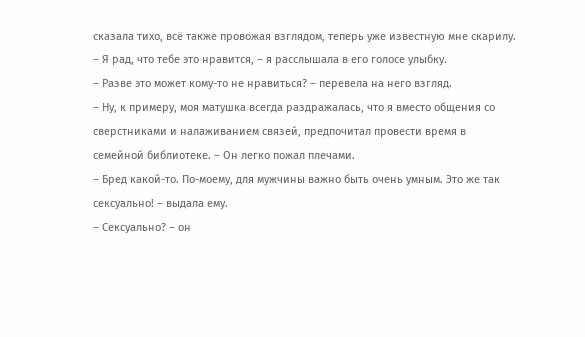сказала тихо, всё также провожая взглядом, теперь уже известную мне скарилу.
– Я рад, что тебе это нравится, – я расслышала в его голосе улыбку.
– Разве это может кому-то не нравиться? – перевела на него взгляд.
– Ну, к примеру, моя матушка всегда раздражалась, что я вместо общения со сверстниками и налаживанием связей, предпочитал провести время в семейной библиотеке. – Он легко пожал плечами.
– Бред какой-то. По-моему, для мужчины важно быть очень умным. Это же так сексуально! – выдала ему.
– Сексуально? – он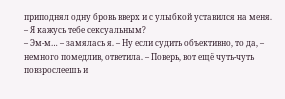приподнял одну бровь вверх и с улыбкой уставился на меня. – Я кажусь тебе сексуальным?
– Эм-м… – замялась я. – Ну если судить объективно, то да, – немного помедлив, ответила. – Поверь, вот ещё чуть-чуть повзрослеешь и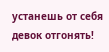устанешь от себя девок отгонять!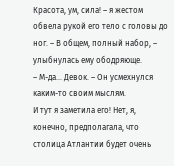Красота, ум, сила! – я жестом обвела рукой его тело с головы до ног. – В общем, полный набор, – улыбнулась ему ободряюще.
– М-да… Девок. – Он усмехнулся каким-то своим мыслям.
И тут я заметила его! Нет, я, конечно, предполагала, что столица Атлантии будет очень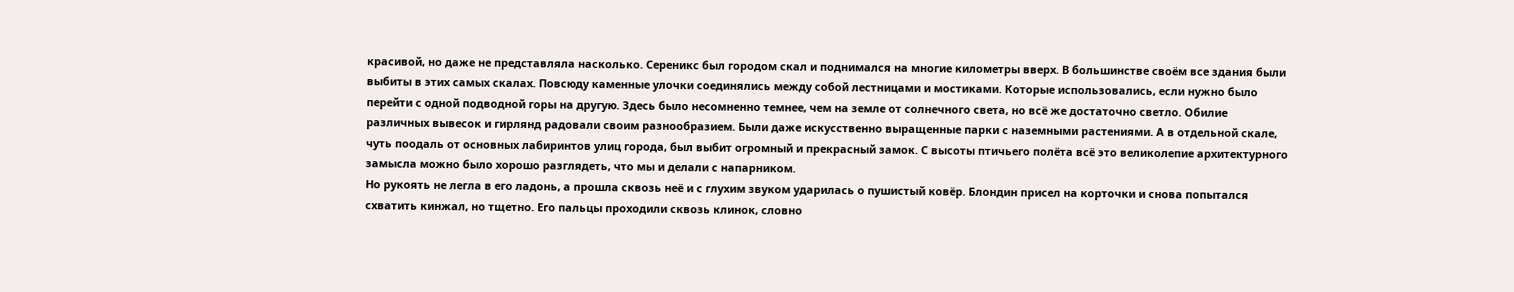красивой, но даже не представляла насколько. Сереникс был городом скал и поднимался на многие километры вверх. В большинстве своём все здания были выбиты в этих самых скалах. Повсюду каменные улочки соединялись между собой лестницами и мостиками. Которые использовались, если нужно было перейти с одной подводной горы на другую. Здесь было несомненно темнее, чем на земле от солнечного света, но всё же достаточно светло. Обилие различных вывесок и гирлянд радовали своим разнообразием. Были даже искусственно выращенные парки с наземными растениями. А в отдельной скале, чуть поодаль от основных лабиринтов улиц города, был выбит огромный и прекрасный замок. С высоты птичьего полёта всё это великолепие архитектурного замысла можно было хорошо разглядеть, что мы и делали с напарником.
Но рукоять не легла в его ладонь, а прошла сквозь неё и с глухим звуком ударилась о пушистый ковёр. Блондин присел на корточки и снова попытался схватить кинжал, но тщетно. Его пальцы проходили сквозь клинок, словно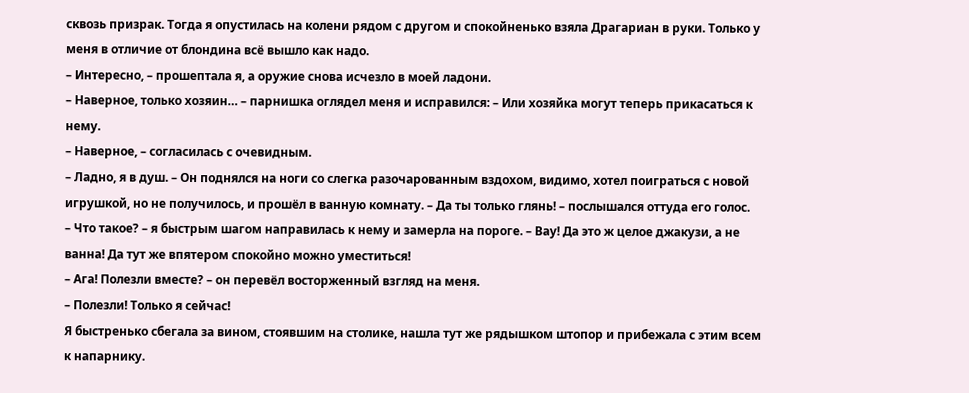сквозь призрак. Тогда я опустилась на колени рядом с другом и спокойненько взяла Драгариан в руки. Только у меня в отличие от блондина всё вышло как надо.
– Интересно, – прошептала я, а оружие снова исчезло в моей ладони.
– Наверное, только хозяин… – парнишка оглядел меня и исправился: – Или хозяйка могут теперь прикасаться к нему.
– Наверное, – согласилась с очевидным.
– Ладно, я в душ. – Он поднялся на ноги со слегка разочарованным вздохом, видимо, хотел поиграться с новой игрушкой, но не получилось, и прошёл в ванную комнату. – Да ты только глянь! – послышался оттуда его голос.
– Что такое? – я быстрым шагом направилась к нему и замерла на пороге. – Вау! Да это ж целое джакузи, а не ванна! Да тут же впятером спокойно можно уместиться!
– Ага! Полезли вместе? – он перевёл восторженный взгляд на меня.
– Полезли! Только я сейчас!
Я быстренько сбегала за вином, стоявшим на столике, нашла тут же рядышком штопор и прибежала с этим всем к напарнику.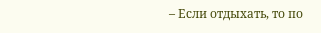– Если отдыхать, то по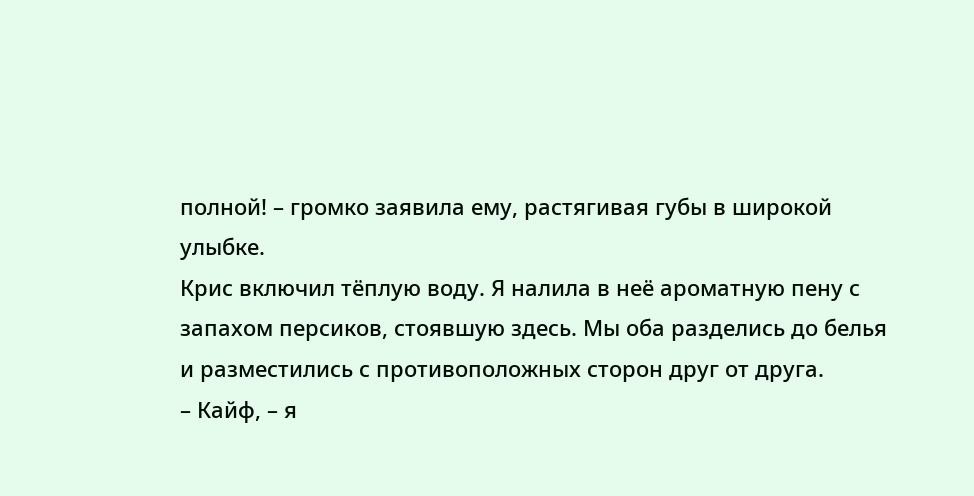полной! – громко заявила ему, растягивая губы в широкой улыбке.
Крис включил тёплую воду. Я налила в неё ароматную пену с запахом персиков, стоявшую здесь. Мы оба разделись до белья и разместились с противоположных сторон друг от друга.
– Кайф, – я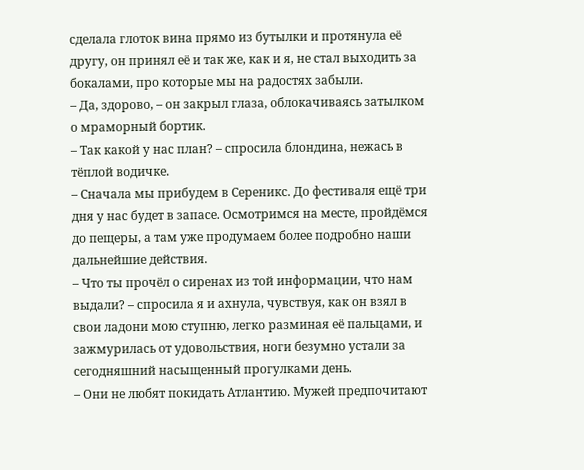сделала глоток вина прямо из бутылки и протянула её другу, он принял её и так же, как и я, не стал выходить за бокалами, про которые мы на радостях забыли.
– Да, здорово, – он закрыл глаза, облокачиваясь затылком о мраморный бортик.
– Так какой у нас план? – спросила блондина, нежась в тёплой водичке.
– Сначала мы прибудем в Сереникс. До фестиваля ещё три дня у нас будет в запасе. Осмотримся на месте, пройдёмся до пещеры, а там уже продумаем более подробно наши дальнейшие действия.
– Что ты прочёл о сиренах из той информации, что нам выдали? – спросила я и ахнула, чувствуя, как он взял в свои ладони мою ступню, легко разминая её пальцами, и зажмурилась от удовольствия, ноги безумно устали за сегодняшний насыщенный прогулками день.
– Они не любят покидать Атлантию. Мужей предпочитают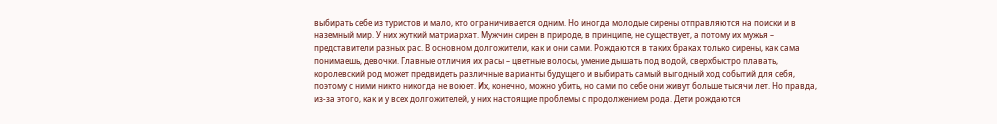выбирать себе из туристов и мало, кто ограничивается одним. Но иногда молодые сирены отправляются на поиски и в наземный мир. У них жуткий матриархат. Мужчин сирен в природе, в принципе, не существует, а потому их мужья – представители разных рас. В основном долгожители, как и они сами. Рождаются в таких браках только сирены, как сама понимаешь, девочки. Главные отличия их расы – цветные волосы, умение дышать под водой, сверхбыстро плавать, королевский род может предвидеть различные варианты будущего и выбирать самый выгодный ход событий для себя, поэтому с ними никто никогда не воюет. Их, конечно, можно убить, но сами по себе они живут больше тысячи лет. Но правда, из-за этого, как и у всех долгожителей, у них настоящие проблемы с продолжением рода. Дети рождаются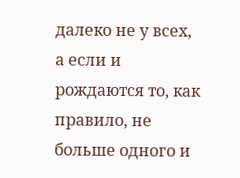далеко не у всех, а если и рождаются то, как правило, не больше одного и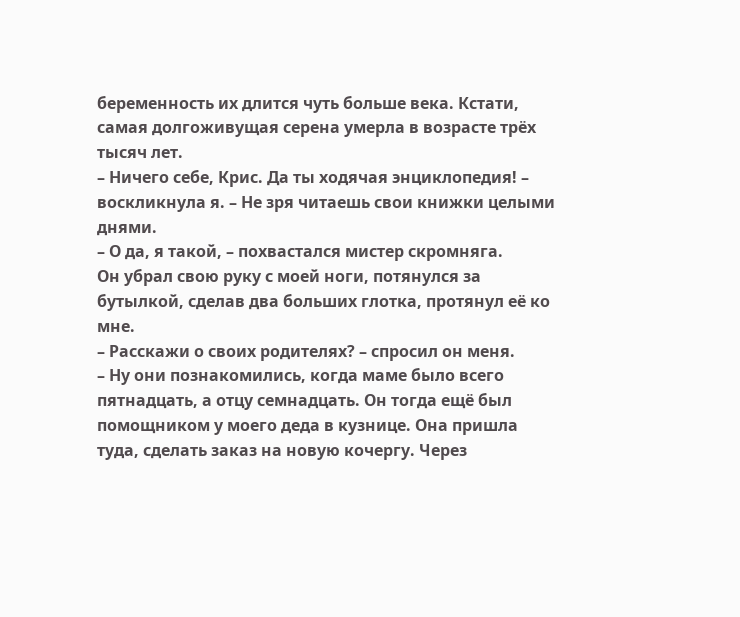беременность их длится чуть больше века. Кстати, самая долгоживущая серена умерла в возрасте трёх тысяч лет.
– Ничего себе, Крис. Да ты ходячая энциклопедия! – воскликнула я. – Не зря читаешь свои книжки целыми днями.
– О да, я такой, – похвастался мистер скромняга.
Он убрал свою руку с моей ноги, потянулся за бутылкой, сделав два больших глотка, протянул её ко мне.
– Расскажи о своих родителях? – спросил он меня.
– Ну они познакомились, когда маме было всего пятнадцать, а отцу семнадцать. Он тогда ещё был помощником у моего деда в кузнице. Она пришла туда, сделать заказ на новую кочергу. Через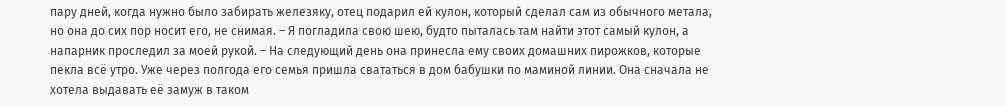пару дней, когда нужно было забирать железяку, отец подарил ей кулон, который сделал сам из обычного метала, но она до сих пор носит его, не снимая. – Я погладила свою шею, будто пыталась там найти этот самый кулон, а напарник проследил за моей рукой. – На следующий день она принесла ему своих домашних пирожков, которые пекла всё утро. Уже через полгода его семья пришла свататься в дом бабушки по маминой линии. Она сначала не хотела выдавать её замуж в таком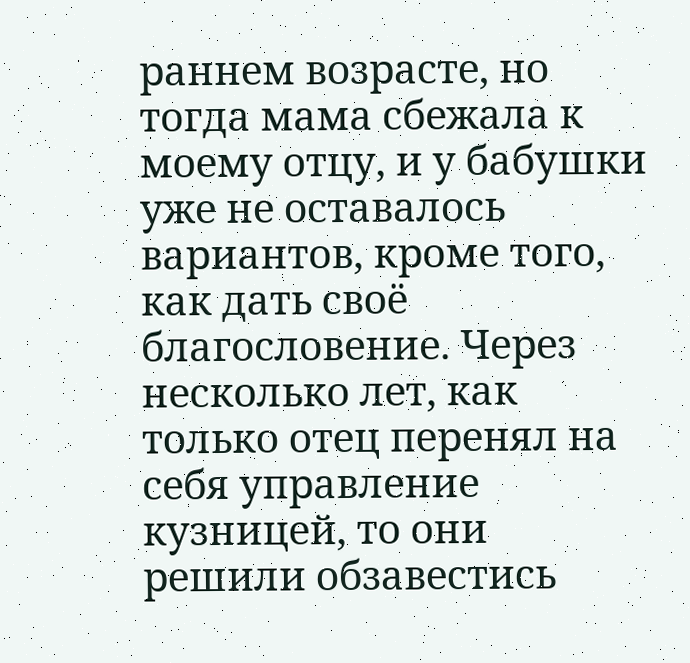раннем возрасте, но тогда мама сбежала к моему отцу, и у бабушки уже не оставалось вариантов, кроме того, как дать своё благословение. Через несколько лет, как только отец перенял на себя управление кузницей, то они решили обзавестись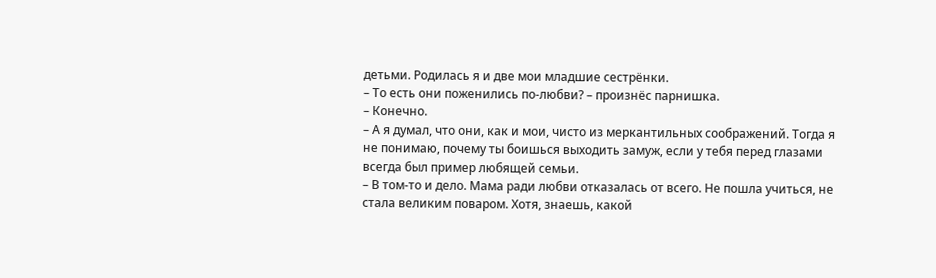детьми. Родилась я и две мои младшие сестрёнки.
– То есть они поженились по-любви? – произнёс парнишка.
– Конечно.
– А я думал, что они, как и мои, чисто из меркантильных соображений. Тогда я не понимаю, почему ты боишься выходить замуж, если у тебя перед глазами всегда был пример любящей семьи.
– В том-то и дело. Мама ради любви отказалась от всего. Не пошла учиться, не стала великим поваром. Хотя, знаешь, какой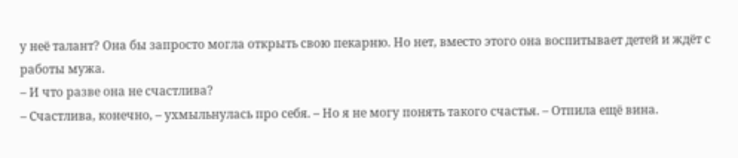у неё талант? Она бы запросто могла открыть свою пекарню. Но нет, вместо этого она воспитывает детей и ждёт с работы мужа.
– И что разве она не счастлива?
– Счастлива, конечно, – ухмыльнулась про себя. – Но я не могу понять такого счастья. – Отпила ещё вина.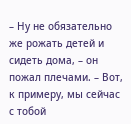– Ну не обязательно же рожать детей и сидеть дома, – он пожал плечами. – Вот, к примеру, мы сейчас с тобой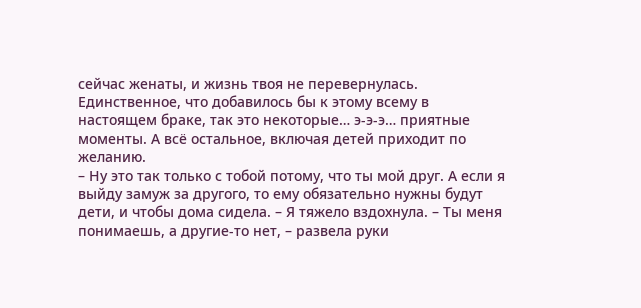сейчас женаты, и жизнь твоя не перевернулась. Единственное, что добавилось бы к этому всему в настоящем браке, так это некоторые… э-э-э… приятные моменты. А всё остальное, включая детей приходит по желанию.
– Ну это так только с тобой потому, что ты мой друг. А если я выйду замуж за другого, то ему обязательно нужны будут дети, и чтобы дома сидела. – Я тяжело вздохнула. – Ты меня понимаешь, а другие-то нет, – развела руки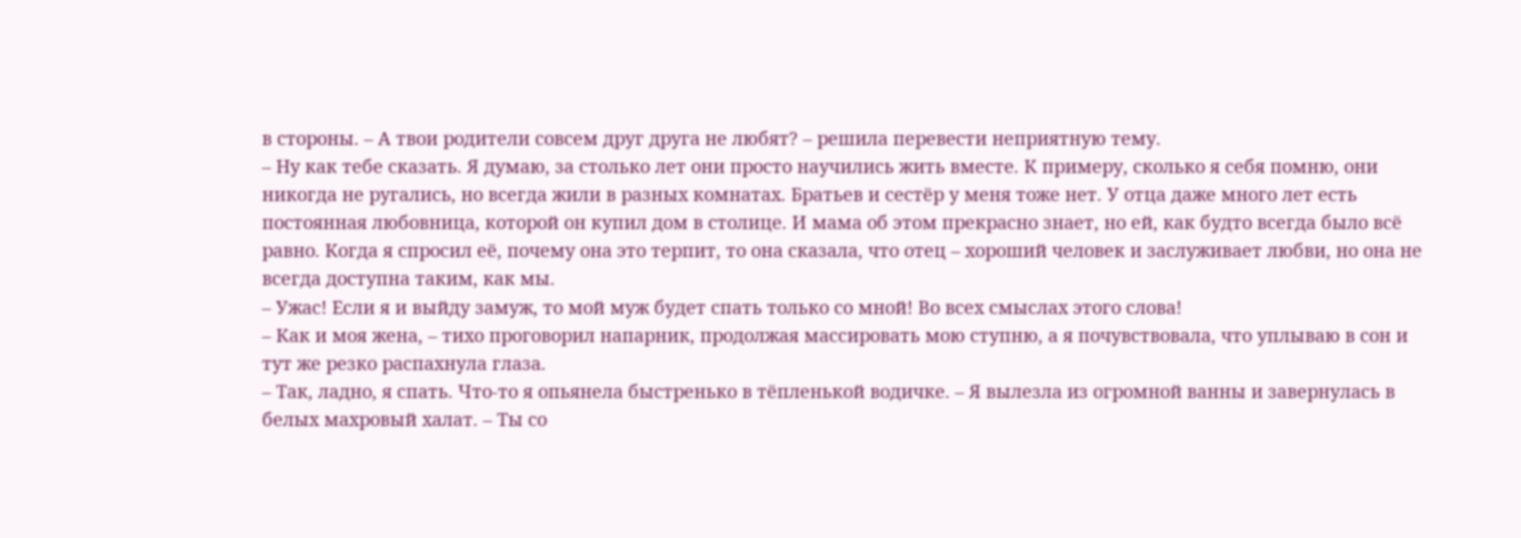в стороны. – А твои родители совсем друг друга не любят? – решила перевести неприятную тему.
– Ну как тебе сказать. Я думаю, за столько лет они просто научились жить вместе. К примеру, сколько я себя помню, они никогда не ругались, но всегда жили в разных комнатах. Братьев и сестёр у меня тоже нет. У отца даже много лет есть постоянная любовница, которой он купил дом в столице. И мама об этом прекрасно знает, но ей, как будто всегда было всё равно. Когда я спросил её, почему она это терпит, то она сказала, что отец – хороший человек и заслуживает любви, но она не всегда доступна таким, как мы.
– Ужас! Если я и выйду замуж, то мой муж будет спать только со мной! Во всех смыслах этого слова!
– Как и моя жена, – тихо проговорил напарник, продолжая массировать мою ступню, а я почувствовала, что уплываю в сон и тут же резко распахнула глаза.
– Так, ладно, я спать. Что-то я опьянела быстренько в тёпленькой водичке. – Я вылезла из огромной ванны и завернулась в белых махровый халат. – Ты со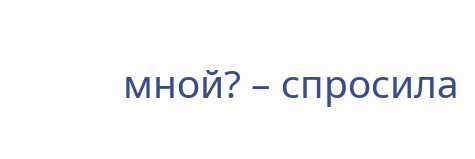мной? – спросила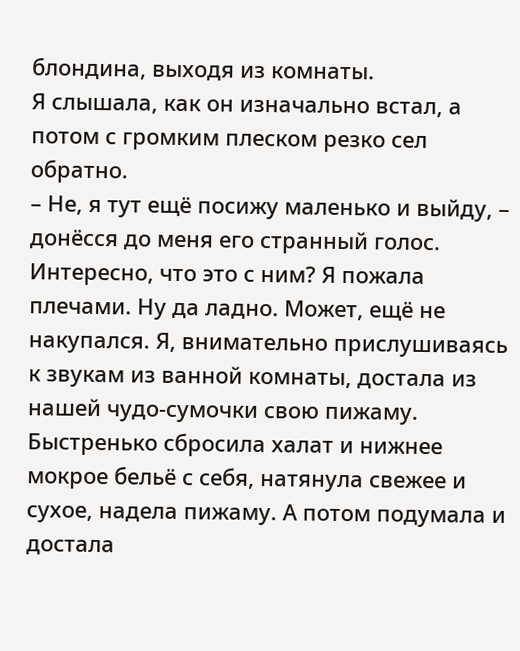блондина, выходя из комнаты.
Я слышала, как он изначально встал, а потом с громким плеском резко сел обратно.
– Не, я тут ещё посижу маленько и выйду, – донёсся до меня его странный голос.
Интересно, что это с ним? Я пожала плечами. Ну да ладно. Может, ещё не накупался. Я, внимательно прислушиваясь к звукам из ванной комнаты, достала из нашей чудо-сумочки свою пижаму. Быстренько сбросила халат и нижнее мокрое бельё с себя, натянула свежее и сухое, надела пижаму. А потом подумала и достала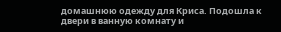домашнюю одежду для Криса. Подошла к двери в ванную комнату и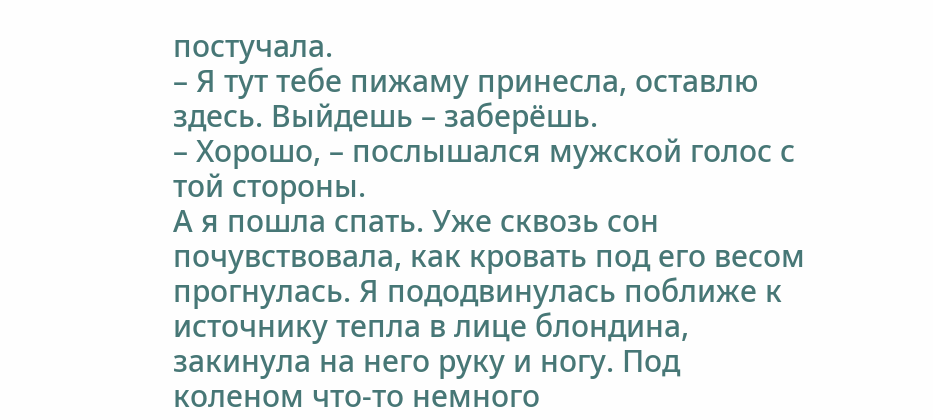постучала.
– Я тут тебе пижаму принесла, оставлю здесь. Выйдешь – заберёшь.
– Хорошо, – послышался мужской голос с той стороны.
А я пошла спать. Уже сквозь сон почувствовала, как кровать под его весом прогнулась. Я пододвинулась поближе к источнику тепла в лице блондина, закинула на него руку и ногу. Под коленом что-то немного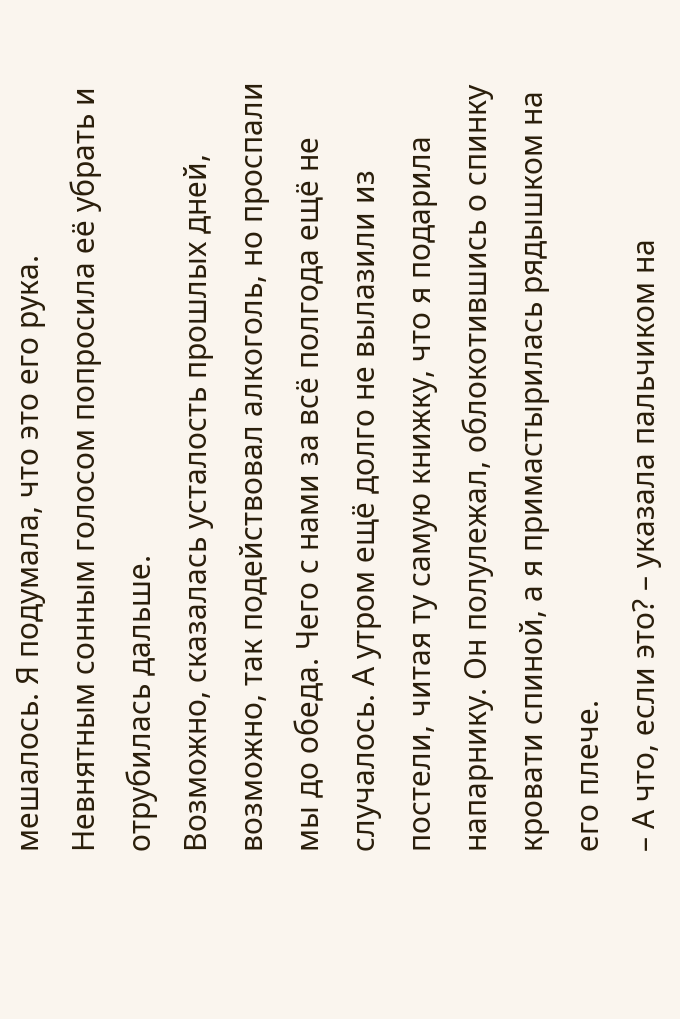мешалось. Я подумала, что это его рука. Невнятным сонным голосом попросила её убрать и отрубилась дальше.
Возможно, сказалась усталость прошлых дней, возможно, так подействовал алкоголь, но проспали мы до обеда. Чего с нами за всё полгода ещё не случалось. А утром ещё долго не вылазили из постели, читая ту самую книжку, что я подарила напарнику. Он полулежал, облокотившись о спинку кровати спиной, а я примастырилась рядышком на его плече.
– А что, если это? – указала пальчиком на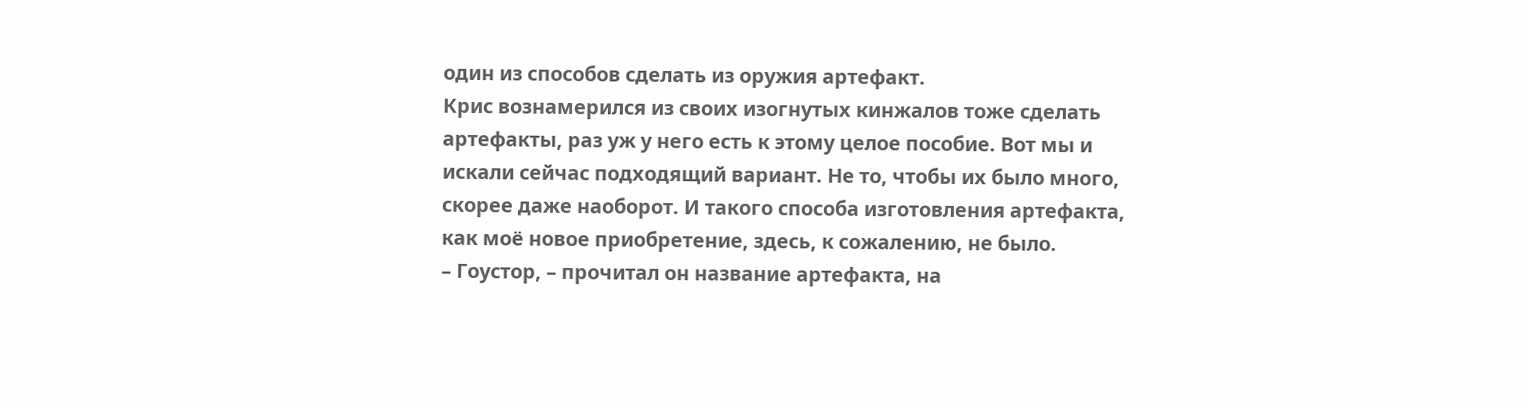один из способов сделать из оружия артефакт.
Крис вознамерился из своих изогнутых кинжалов тоже сделать артефакты, раз уж у него есть к этому целое пособие. Вот мы и искали сейчас подходящий вариант. Не то, чтобы их было много, скорее даже наоборот. И такого способа изготовления артефакта, как моё новое приобретение, здесь, к сожалению, не было.
– Гоустор, – прочитал он название артефакта, на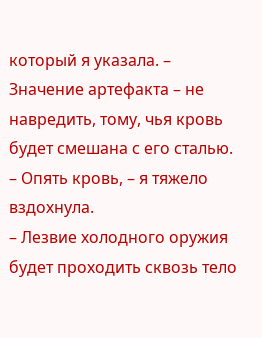который я указала. – Значение артефакта – не навредить, тому, чья кровь будет смешана с его сталью.
– Опять кровь, – я тяжело вздохнула.
– Лезвие холодного оружия будет проходить сквозь тело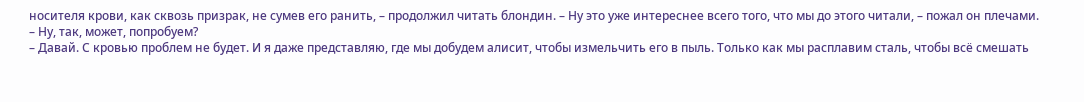носителя крови, как сквозь призрак, не сумев его ранить, – продолжил читать блондин. – Ну это уже интереснее всего того, что мы до этого читали, – пожал он плечами.
– Ну, так, может, попробуем?
– Давай. С кровью проблем не будет. И я даже представляю, где мы добудем алисит, чтобы измельчить его в пыль. Только как мы расплавим сталь, чтобы всё смешать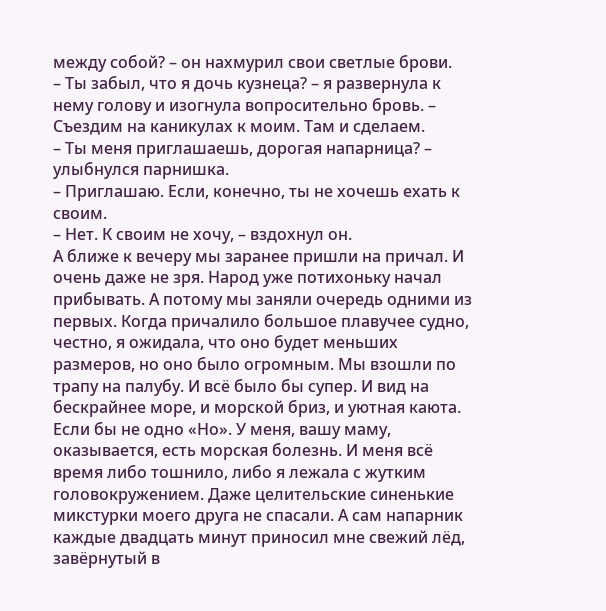между собой? – он нахмурил свои светлые брови.
– Ты забыл, что я дочь кузнеца? – я развернула к нему голову и изогнула вопросительно бровь. – Съездим на каникулах к моим. Там и сделаем.
– Ты меня приглашаешь, дорогая напарница? – улыбнулся парнишка.
– Приглашаю. Если, конечно, ты не хочешь ехать к своим.
– Нет. К своим не хочу, – вздохнул он.
А ближе к вечеру мы заранее пришли на причал. И очень даже не зря. Народ уже потихоньку начал прибывать. А потому мы заняли очередь одними из первых. Когда причалило большое плавучее судно, честно, я ожидала, что оно будет меньших размеров, но оно было огромным. Мы взошли по трапу на палубу. И всё было бы супер. И вид на бескрайнее море, и морской бриз, и уютная каюта. Если бы не одно «Но». У меня, вашу маму, оказывается, есть морская болезнь. И меня всё время либо тошнило, либо я лежала с жутким головокружением. Даже целительские синенькие микстурки моего друга не спасали. А сам напарник каждые двадцать минут приносил мне свежий лёд, завёрнутый в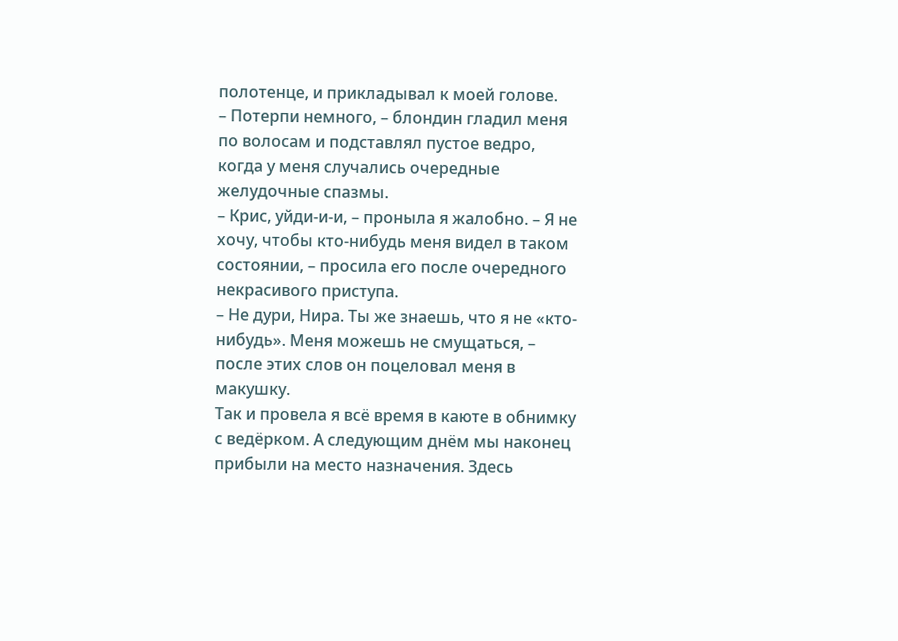полотенце, и прикладывал к моей голове.
– Потерпи немного, – блондин гладил меня по волосам и подставлял пустое ведро, когда у меня случались очередные желудочные спазмы.
– Крис, уйди-и-и, – проныла я жалобно. – Я не хочу, чтобы кто-нибудь меня видел в таком состоянии, – просила его после очередного некрасивого приступа.
– Не дури, Нира. Ты же знаешь, что я не «кто-нибудь». Меня можешь не смущаться, – после этих слов он поцеловал меня в макушку.
Так и провела я всё время в каюте в обнимку с ведёрком. А следующим днём мы наконец прибыли на место назначения. Здесь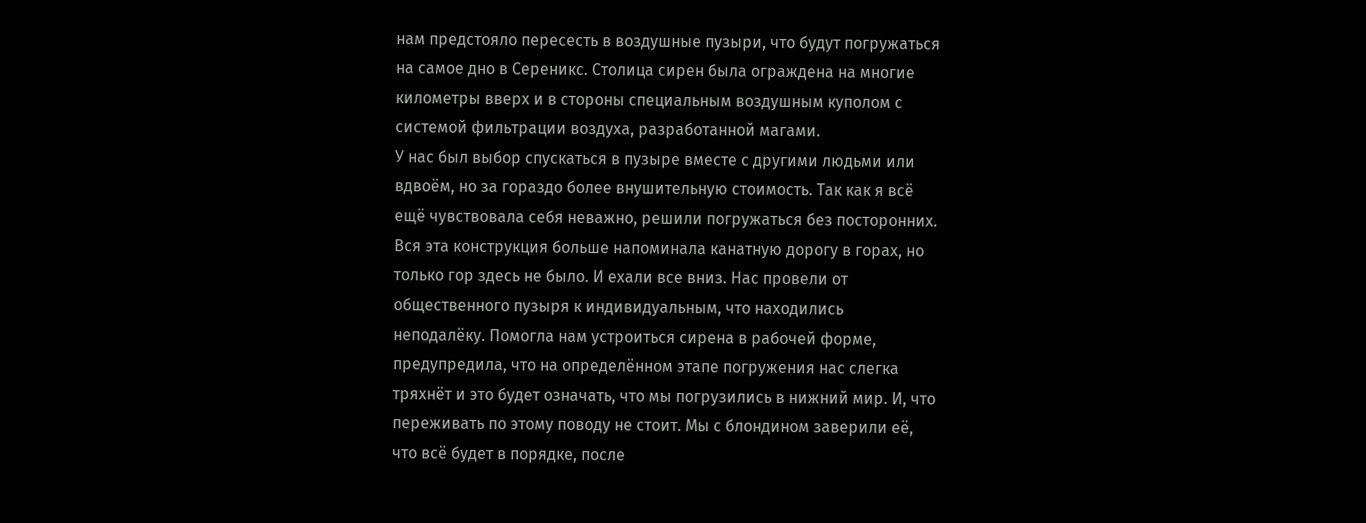нам предстояло пересесть в воздушные пузыри, что будут погружаться на самое дно в Сереникс. Столица сирен была ограждена на многие километры вверх и в стороны специальным воздушным куполом с системой фильтрации воздуха, разработанной магами.
У нас был выбор спускаться в пузыре вместе с другими людьми или вдвоём, но за гораздо более внушительную стоимость. Так как я всё ещё чувствовала себя неважно, решили погружаться без посторонних. Вся эта конструкция больше напоминала канатную дорогу в горах, но только гор здесь не было. И ехали все вниз. Нас провели от общественного пузыря к индивидуальным, что находились неподалёку. Помогла нам устроиться сирена в рабочей форме, предупредила, что на определённом этапе погружения нас слегка тряхнёт и это будет означать, что мы погрузились в нижний мир. И, что переживать по этому поводу не стоит. Мы с блондином заверили её, что всё будет в порядке, после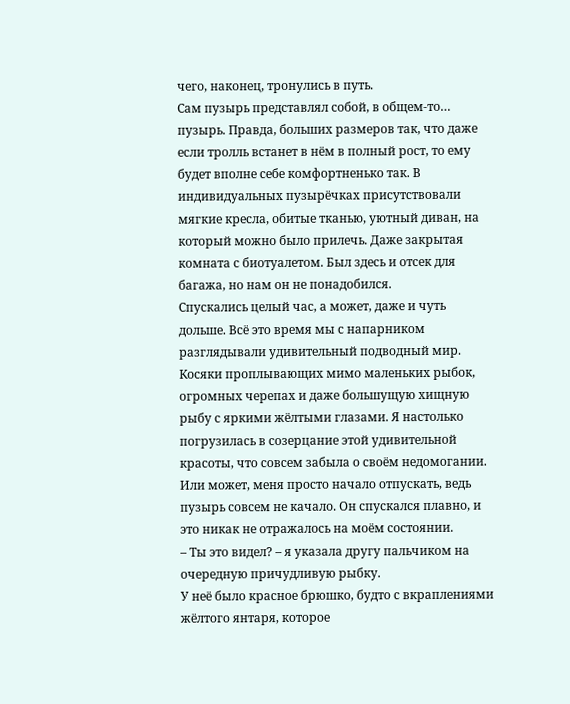чего, наконец, тронулись в путь.
Сам пузырь представлял собой, в общем-то… пузырь. Правда, больших размеров так, что даже если тролль встанет в нём в полный рост, то ему будет вполне себе комфортненько так. В индивидуальных пузырёчках присутствовали мягкие кресла, обитые тканью, уютный диван, на который можно было прилечь. Даже закрытая комната с биотуалетом. Был здесь и отсек для багажа, но нам он не понадобился.
Спускались целый час, а может, даже и чуть дольше. Всё это время мы с напарником разглядывали удивительный подводный мир. Косяки проплывающих мимо маленьких рыбок, огромных черепах и даже большущую хищную рыбу с яркими жёлтыми глазами. Я настолько погрузилась в созерцание этой удивительной красоты, что совсем забыла о своём недомогании. Или может, меня просто начало отпускать, ведь пузырь совсем не качало. Он спускался плавно, и это никак не отражалось на моём состоянии.
– Ты это видел? – я указала другу пальчиком на очередную причудливую рыбку.
У неё было красное брюшко, будто с вкраплениями жёлтого янтаря, которое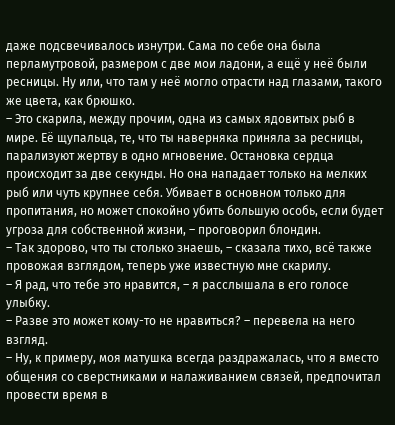даже подсвечивалось изнутри. Сама по себе она была перламутровой, размером с две мои ладони, а ещё у неё были ресницы. Ну или, что там у неё могло отрасти над глазами, такого же цвета, как брюшко.
– Это скарила, между прочим, одна из самых ядовитых рыб в мире. Её щупальца, те, что ты наверняка приняла за ресницы, парализуют жертву в одно мгновение. Остановка сердца происходит за две секунды. Но она нападает только на мелких рыб или чуть крупнее себя. Убивает в основном только для пропитания, но может спокойно убить большую особь, если будет угроза для собственной жизни, – проговорил блондин.
– Так здорово, что ты столько знаешь, – сказала тихо, всё также провожая взглядом, теперь уже известную мне скарилу.
– Я рад, что тебе это нравится, – я расслышала в его голосе улыбку.
– Разве это может кому-то не нравиться? – перевела на него взгляд.
– Ну, к примеру, моя матушка всегда раздражалась, что я вместо общения со сверстниками и налаживанием связей, предпочитал провести время в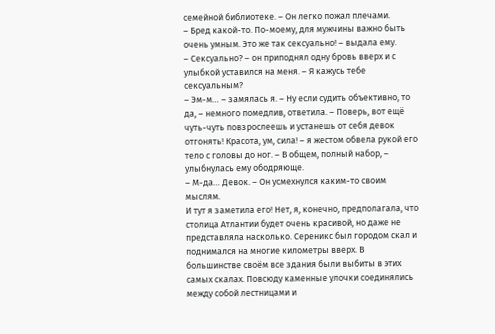семейной библиотеке. – Он легко пожал плечами.
– Бред какой-то. По-моему, для мужчины важно быть очень умным. Это же так сексуально! – выдала ему.
– Сексуально? – он приподнял одну бровь вверх и с улыбкой уставился на меня. – Я кажусь тебе сексуальным?
– Эм-м… – замялась я. – Ну если судить объективно, то да, – немного помедлив, ответила. – Поверь, вот ещё чуть-чуть повзрослеешь и устанешь от себя девок отгонять! Красота, ум, сила! – я жестом обвела рукой его тело с головы до ног. – В общем, полный набор, – улыбнулась ему ободряюще.
– М-да… Девок. – Он усмехнулся каким-то своим мыслям.
И тут я заметила его! Нет, я, конечно, предполагала, что столица Атлантии будет очень красивой, но даже не представляла насколько. Сереникс был городом скал и поднимался на многие километры вверх. В большинстве своём все здания были выбиты в этих самых скалах. Повсюду каменные улочки соединялись между собой лестницами и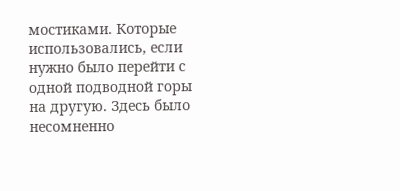мостиками. Которые использовались, если нужно было перейти с одной подводной горы на другую. Здесь было несомненно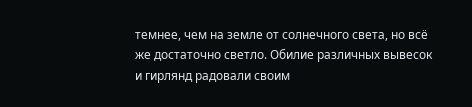темнее, чем на земле от солнечного света, но всё же достаточно светло. Обилие различных вывесок и гирлянд радовали своим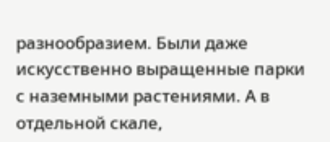разнообразием. Были даже искусственно выращенные парки с наземными растениями. А в отдельной скале,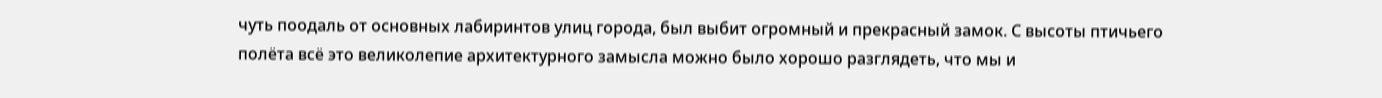чуть поодаль от основных лабиринтов улиц города, был выбит огромный и прекрасный замок. С высоты птичьего полёта всё это великолепие архитектурного замысла можно было хорошо разглядеть, что мы и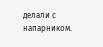делали с напарником.